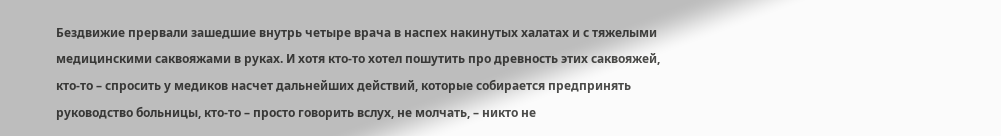Бездвижие прервали зашедшие внутрь четыре врача в наспех накинутых халатах и с тяжелыми медицинскими саквояжами в руках. И хотя кто-то хотел пошутить про древность этих саквояжей, кто-то – спросить у медиков насчет дальнейших действий, которые собирается предпринять руководство больницы, кто-то – просто говорить вслух, не молчать, – никто не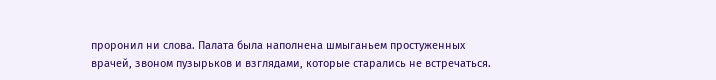проронил ни слова. Палата была наполнена шмыганьем простуженных врачей, звоном пузырьков и взглядами, которые старались не встречаться.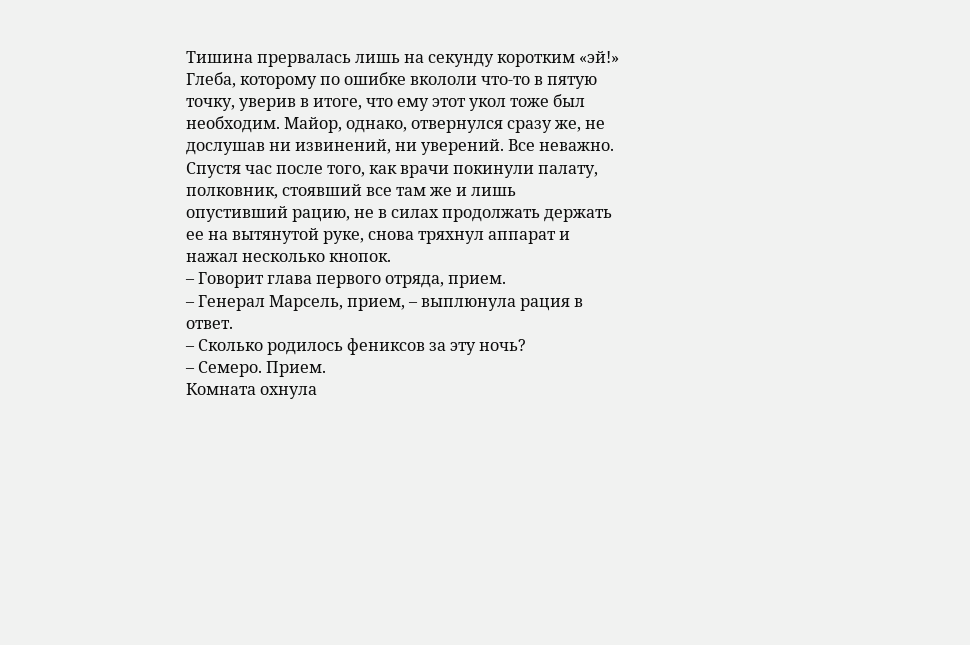Тишина прервалась лишь на секунду коротким «эй!» Глеба, которому по ошибке вкололи что-то в пятую точку, уверив в итоге, что ему этот укол тоже был необходим. Майор, однако, отвернулся сразу же, не дослушав ни извинений, ни уверений. Все неважно.
Спустя час после того, как врачи покинули палату, полковник, стоявший все там же и лишь опустивший рацию, не в силах продолжать держать ее на вытянутой руке, снова тряхнул аппарат и нажал несколько кнопок.
– Говорит глава первого отряда, прием.
– Генерал Марсель, прием, – выплюнула рация в ответ.
– Сколько родилось фениксов за эту ночь?
– Семеро. Прием.
Комната охнула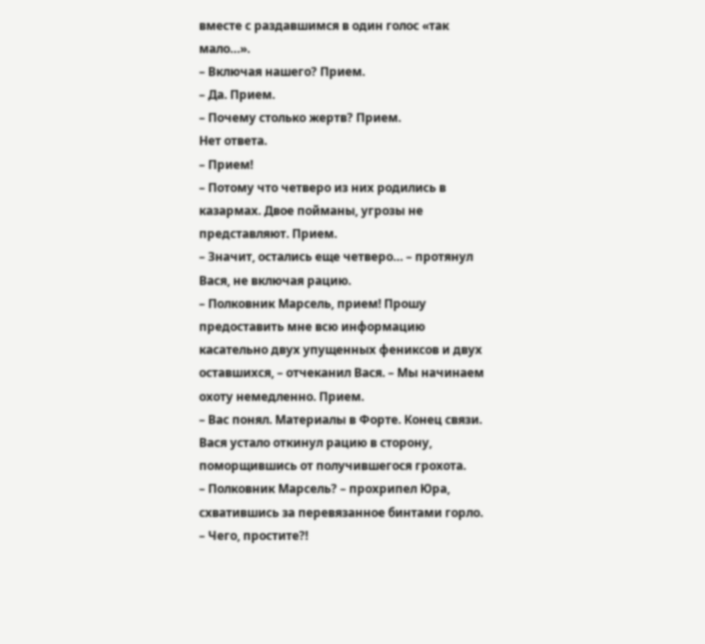вместе с раздавшимся в один голос «так мало…».
– Включая нашего? Прием.
– Да. Прием.
– Почему столько жертв? Прием.
Нет ответа.
– Прием!
– Потому что четверо из них родились в казармах. Двое пойманы, угрозы не представляют. Прием.
– Значит, остались еще четверо… – протянул Вася, не включая рацию.
– Полковник Марсель, прием! Прошу предоставить мне всю информацию касательно двух упущенных фениксов и двух оставшихся, – отчеканил Вася. – Мы начинаем охоту немедленно. Прием.
– Вас понял. Материалы в Форте. Конец связи.
Вася устало откинул рацию в сторону, поморщившись от получившегося грохота.
– Полковник Марсель? – прохрипел Юра, схватившись за перевязанное бинтами горло. – Чего, простите?!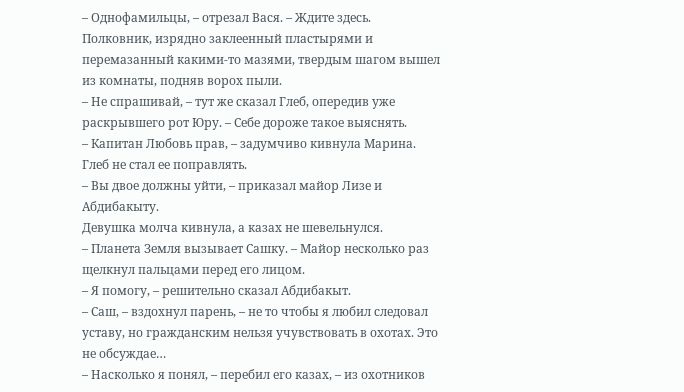– Однофамильцы, – отрезал Вася. – Ждите здесь.
Полковник, изрядно заклеенный пластырями и перемазанный какими-то мазями, твердым шагом вышел из комнаты, подняв ворох пыли.
– Не спрашивай, – тут же сказал Глеб, опередив уже раскрывшего рот Юру. – Себе дороже такое выяснять.
– Капитан Любовь прав, – задумчиво кивнула Марина.
Глеб не стал ее поправлять.
– Вы двое должны уйти, – приказал майор Лизе и Абдибакыту.
Девушка молча кивнула, а казах не шевельнулся.
– Планета Земля вызывает Сашку. – Майор несколько раз щелкнул пальцами перед его лицом.
– Я помогу, – решительно сказал Абдибакыт.
– Саш, – вздохнул парень, – не то чтобы я любил следовал уставу, но гражданским нельзя учувствовать в охотах. Это не обсуждае…
– Насколько я понял, – перебил его казах, – из охотников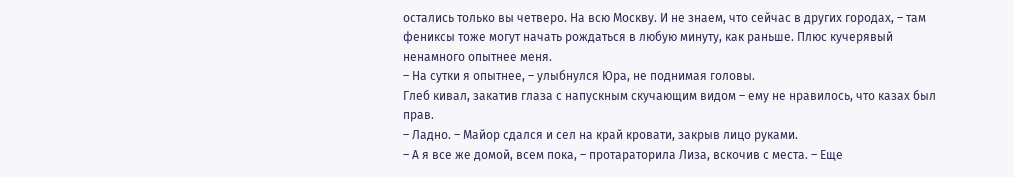остались только вы четверо. На всю Москву. И не знаем, что сейчас в других городах, – там фениксы тоже могут начать рождаться в любую минуту, как раньше. Плюс кучерявый ненамного опытнее меня.
– На сутки я опытнее, – улыбнулся Юра, не поднимая головы.
Глеб кивал, закатив глаза с напускным скучающим видом – ему не нравилось, что казах был прав.
– Ладно. – Майор сдался и сел на край кровати, закрыв лицо руками.
– А я все же домой, всем пока, – протараторила Лиза, вскочив с места. – Еще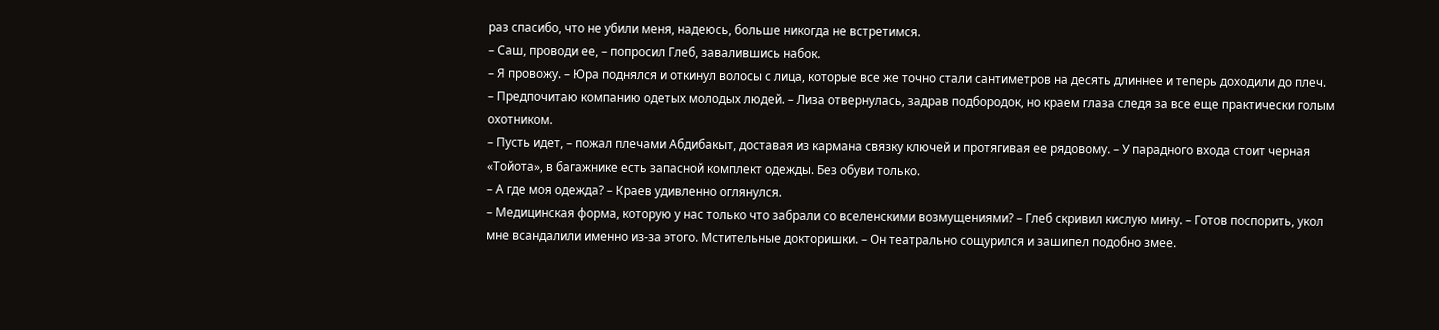раз спасибо, что не убили меня, надеюсь, больше никогда не встретимся.
– Саш, проводи ее, – попросил Глеб, завалившись набок.
– Я провожу. – Юра поднялся и откинул волосы с лица, которые все же точно стали сантиметров на десять длиннее и теперь доходили до плеч.
– Предпочитаю компанию одетых молодых людей. – Лиза отвернулась, задрав подбородок, но краем глаза следя за все еще практически голым охотником.
– Пусть идет, – пожал плечами Абдибакыт, доставая из кармана связку ключей и протягивая ее рядовому. – У парадного входа стоит черная «Тойота», в багажнике есть запасной комплект одежды. Без обуви только.
– А где моя одежда? – Краев удивленно оглянулся.
– Медицинская форма, которую у нас только что забрали со вселенскими возмущениями? – Глеб скривил кислую мину. – Готов поспорить, укол мне всандалили именно из-за этого. Мстительные докторишки. – Он театрально сощурился и зашипел подобно змее.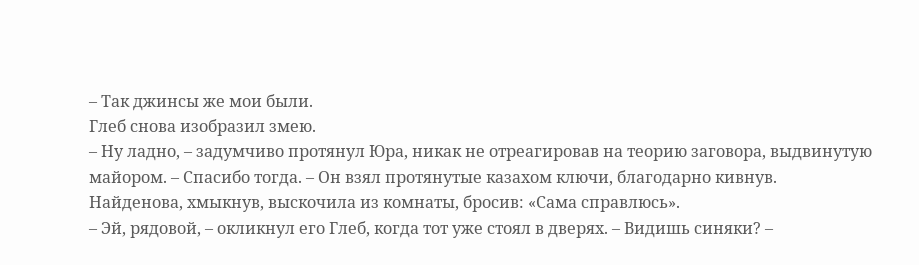– Так джинсы же мои были.
Глеб снова изобразил змею.
– Ну ладно, – задумчиво протянул Юра, никак не отреагировав на теорию заговора, выдвинутую майором. – Спасибо тогда. – Он взял протянутые казахом ключи, благодарно кивнув.
Найденова, хмыкнув, выскочила из комнаты, бросив: «Сама справлюсь».
– Эй, рядовой, – окликнул его Глеб, когда тот уже стоял в дверях. – Видишь синяки? –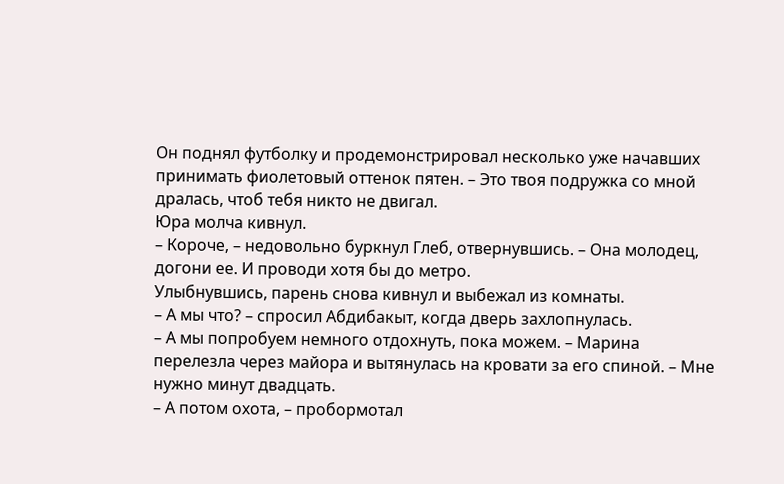Он поднял футболку и продемонстрировал несколько уже начавших принимать фиолетовый оттенок пятен. – Это твоя подружка со мной дралась, чтоб тебя никто не двигал.
Юра молча кивнул.
– Короче, – недовольно буркнул Глеб, отвернувшись. – Она молодец, догони ее. И проводи хотя бы до метро.
Улыбнувшись, парень снова кивнул и выбежал из комнаты.
– А мы что? – спросил Абдибакыт, когда дверь захлопнулась.
– А мы попробуем немного отдохнуть, пока можем. – Марина перелезла через майора и вытянулась на кровати за его спиной. – Мне нужно минут двадцать.
– А потом охота, – пробормотал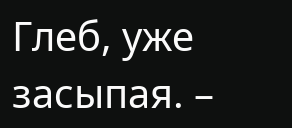Глеб, уже засыпая. –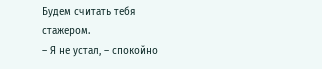Будем считать тебя стажером.
– Я не устал, – спокойно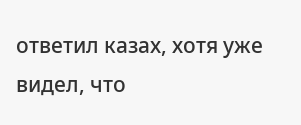ответил казах, хотя уже видел, что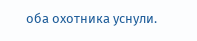оба охотника уснули.